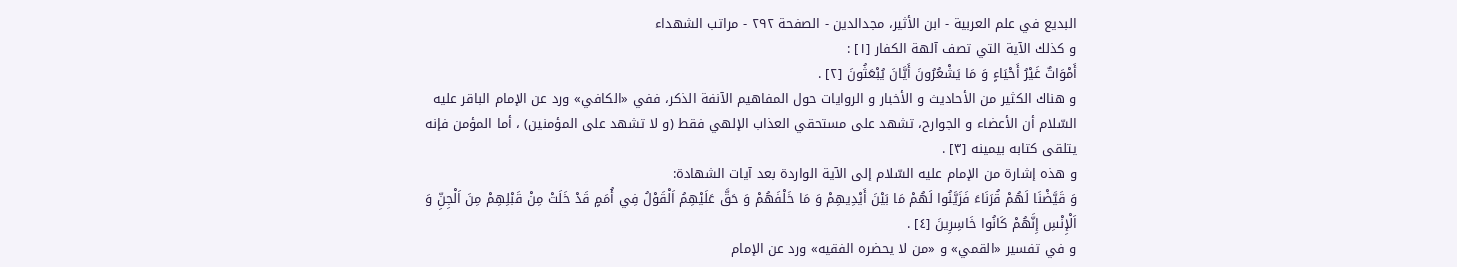البديع في علم العربية - ابن الأثير، مجدالدين - الصفحة ٢٩٢ - مراتب الشهداء
و كذلك الآية التي تصف آلهة الكفار [١] :
أَمْوَاتٌ غَيْرُ أَحْيَاءٍ وَ مَا يَشْعُرُونَ أَيَّانَ يُبْعَثُونَ [٢] .
و هناك الكثير من الأحاديث و الأخبار و الروايات حول المفاهيم الآنفة الذكر، ففي «الكافي» ورد عن الإمام الباقر عليه السّلام أن الأعضاء و الجوارح، تشهد على مستحقي العذاب الإلهي فقط (و لا تشهد على المؤمنين) ، أما المؤمن فإنه يتلقى كتابه بيمينه [٣] .
و هذه إشارة من الإمام عليه السّلام إلى الآية الواردة بعد آيات الشهادة:
وَ قَيَّضْنَا لَهُمْ قُرَنَاءَ فَزَيَّنُوا لَهُمْ مَا بَيْنَ أَيْدِيهِمْ وَ مَا خَلْفَهُمْ وَ حَقَّ عَلَيْهِمُ اَلْقَوْلُ فِي أُمَمٍ قَدْ خَلَتْ مِنْ قَبْلِهِمْ مِنَ اَلْجِنِّ وَ اَلْإِنْسِ إِنَّهُمْ كَانُوا خَاسِرِينَ [٤] .
و في تفسير «القمي» و «من لا يحضره الفقيه» ورد عن الإمام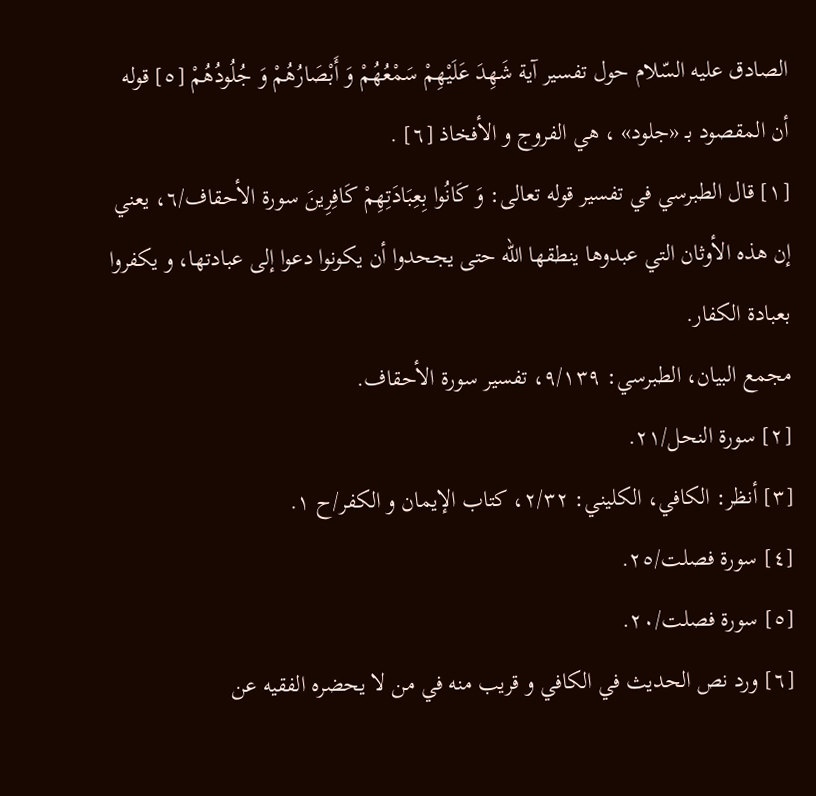الصادق عليه السّلام حول تفسير آية شَهِدَ عَلَيْهِمْ سَمْعُهُمْ وَ أَبْصَارُهُمْ وَ جُلُودُهُمْ [٥] قوله أن المقصود بـ «جلود» ، هي الفروج و الأفخاذ [٦] .
[١] قال الطبرسي في تفسير قوله تعالى: وَ كَانُوا بِعِبَادَتِهِمْ كَافِرِينَ سورة الأحقاف/٦، يعني إن هذه الأوثان التي عبدوها ينطقها اللّه حتى يجحدوا أن يكونوا دعوا إلى عبادتها، و يكفروا بعبادة الكفار.
مجمع البيان، الطبرسي: ٩/١٣٩، تفسير سورة الأحقاف.
[٢] سورة النحل/٢١.
[٣] أنظر: الكافي، الكليني: ٢/٣٢، كتاب الإيمان و الكفر/ح ١.
[٤] سورة فصلت/٢٥.
[٥] سورة فصلت/٢٠.
[٦] ورد نص الحديث في الكافي و قريب منه في من لا يحضره الفقيه عن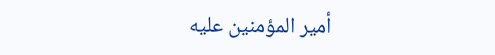أمير المؤمنين عليه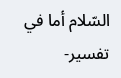السّلام أما في تفسير-